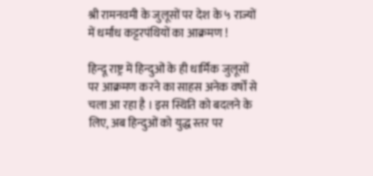श्री रामनवमी के जुलूसों पर देश के ५ राज्यों में धर्मांध कट्टरपंथियों का आक्रमण !

हिन्दू राष्ट्र में हिन्दुओं के ही धार्मिक जुलूसों पर आक्रमण करने का साहस अनेक वर्षों से चला आ रहा है । इस स्थिति को बदलने के लिए, अब हिन्दुओं को युद्ध स्तर पर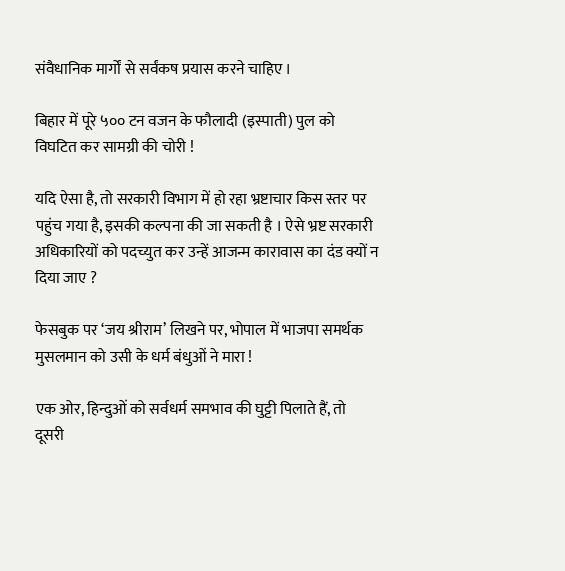संवैधानिक मार्गों से सर्वंकष प्रयास करने चाहिए ।

बिहार में पूरे ५०० टन वजन के फौलादी (इस्पाती) पुल को विघटित कर सामग्री की चोरी !

यदि ऐसा है, तो सरकारी विभाग में हो रहा भ्रष्टाचार किस स्तर पर पहुंच गया है, इसकी कल्पना की जा सकती है । ऐसे भ्रष्ट सरकारी अधिकारियों को पदच्युत कर उन्हें आजन्म कारावास का दंड क्यों न दिया जाए ?

फेसबुक पर ‘जय श्रीराम’ लिखने पर, भोपाल में भाजपा समर्थक मुसलमान को उसी के धर्म बंधुओं ने मारा !

एक ओर, हिन्दुओं को सर्वधर्म समभाव की घुट्टी पिलाते हैं, तो दूसरी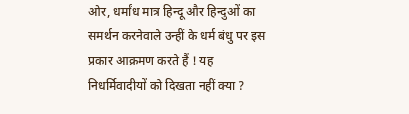ओर, धर्मांध मात्र हिन्दू और हिन्दुओं का समर्थन करनेवाले उन्हीं के धर्म बंधु पर इस प्रकार आक्रमण करते हैं ! यह निधर्मिवादीयों को दिखता नहीं क्या ?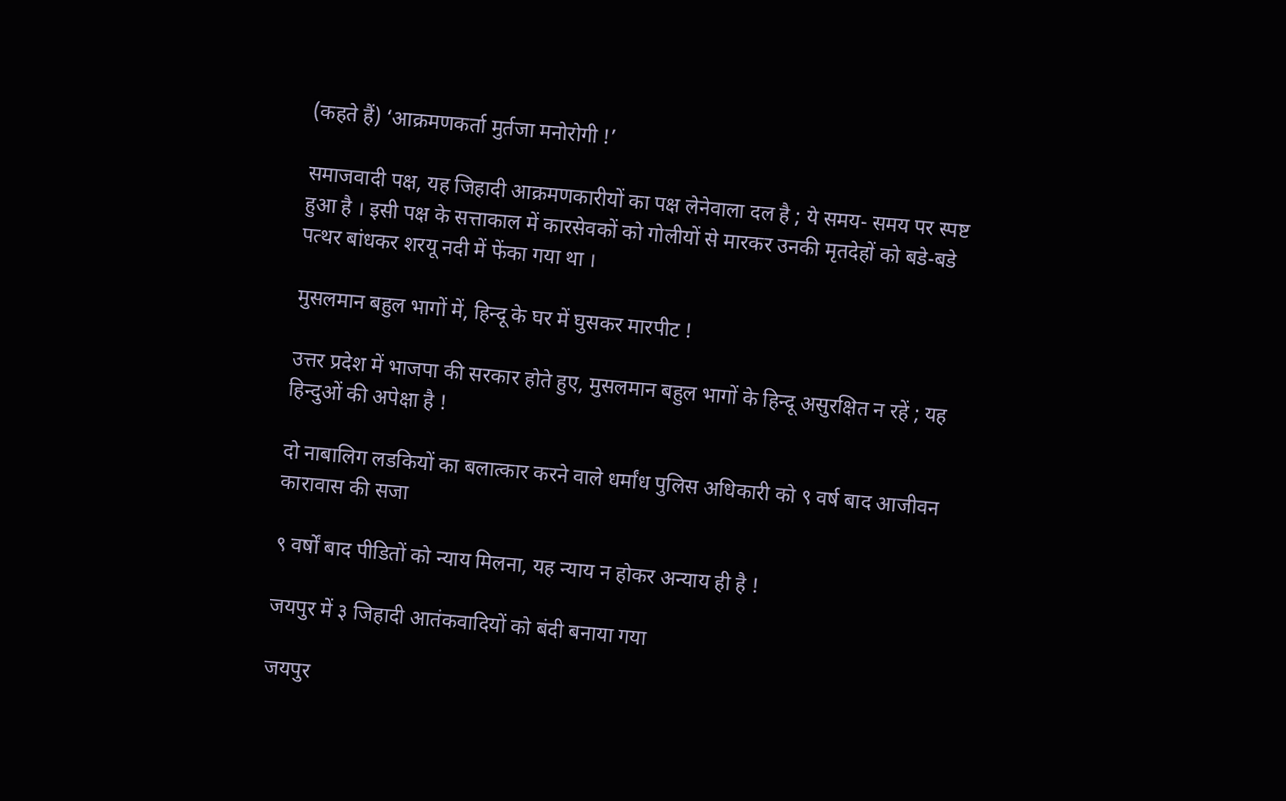(कहते हैं) ‘आक्रमणकर्ता मुर्तजा मनोरोगी !’

समाजवादी पक्ष, यह जिहादी आक्रमणकारीयों का पक्ष लेनेवाला दल है ; ये समय- समय पर स्पष्ट हुआ है । इसी पक्ष के सत्ताकाल में कारसेवकों को गोलीयों से मारकर उनकी मृतदेहों को बडे-बडे पत्थर बांधकर शरयू नदी में फेंका गया था ।

मुसलमान बहुल भागों में, हिन्दू के घर में घुसकर मारपीट !

उत्तर प्रदेश में भाजपा की सरकार होते हुए, मुसलमान बहुल भागों के हिन्दू असुरक्षित न रहें ; यह हिन्दुओं की अपेक्षा है !

दो नाबालिग लडकियों का बलात्कार करने वाले धर्मांध पुलिस अधिकारी को ९ वर्ष बाद आजीवन कारावास की सजा

९ वर्षों बाद पीडितों को न्याय मिलना, यह न्याय न होकर अन्याय ही है !

जयपुर में ३ जिहादी आतंकवादियों को बंदी बनाया गया

जयपुर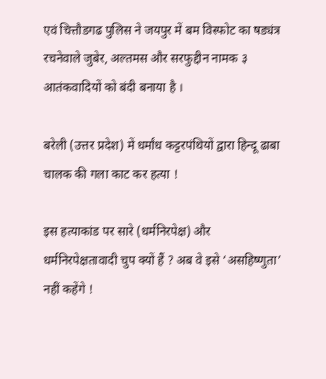एवं चित्तौडगढ पुलिस ने जयपुर में बम विस्फोट का षड्यंत्र रचनेवाले जुबेर, अल्तमस और सरफुद्दीन नामक ३ आतंकवादियों को बंदी बनाया है ।

बरेली (उत्तर प्रदेश) में धर्मांध कट्टरपंथियों द्वारा हिन्दू ढाबा चालक की गला काट कर हत्या !

इस हत्याकांड पर सारे (धर्मनिरपेक्ष) और धर्मनिरपेक्षतावादी चुप क्यों हैं ? अब वे इसे ‘असहिष्णुता’ नहीं कहेंगे !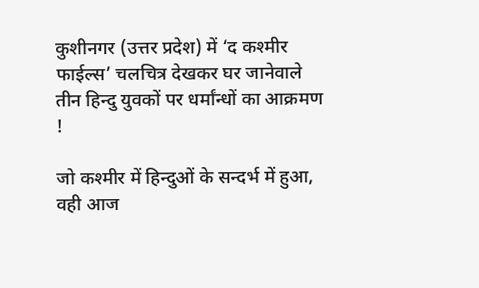कुशीनगर (उत्तर प्रदेश) में ‘द कश्मीर फाईल्स’ चलचित्र देखकर घर जानेवाले तीन हिन्दु युवकों पर धर्मांन्धों का आक्रमण !

जो कश्मीर में हिन्दुओं के सन्दर्भ में हुआ, वही आज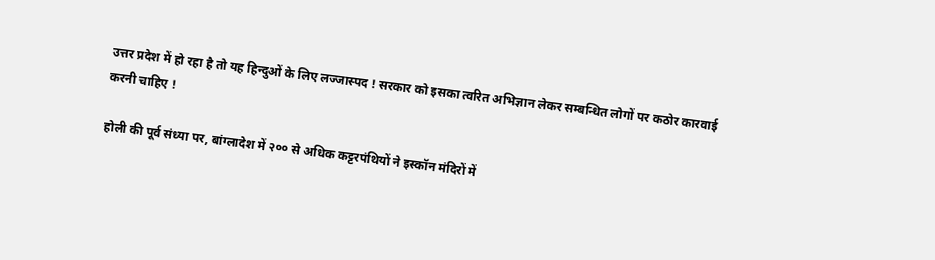उत्तर प्रदेश में हो रहा है तो यह हिन्दुओं के लिए लज्जास्पद ! सरकार को इसका त्वरित अभिज्ञान लेकर सम्बन्धित लोगों पर कठोर कारवाई करनी चाहिए !

होली की पूर्व संध्या पर, बांग्लादेश में २०० से अधिक कट्टरपंथियों ने इस्कॉन मंदिरों में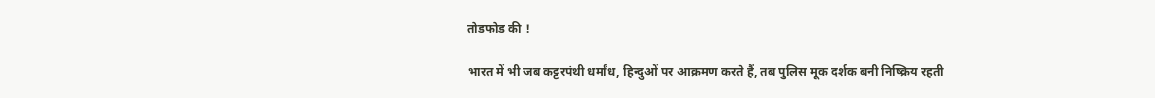तोडफोड की !

भारत में भी जब कट्टरपंथी धर्मांध, हिन्दुओं पर आक्रमण करते हैं, तब पुलिस मूक दर्शक बनी निष्क्रिय रहती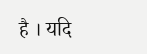है । यदि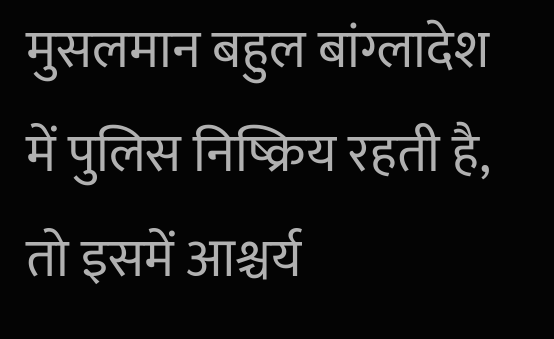मुसलमान बहुल बांग्लादेश में पुलिस निष्क्रिय रहती है, तो इसमें आश्चर्य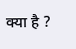क्या है ?